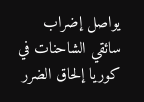يواصل إضراب سائقي الشاحنات في كوريا إلحاق الضرر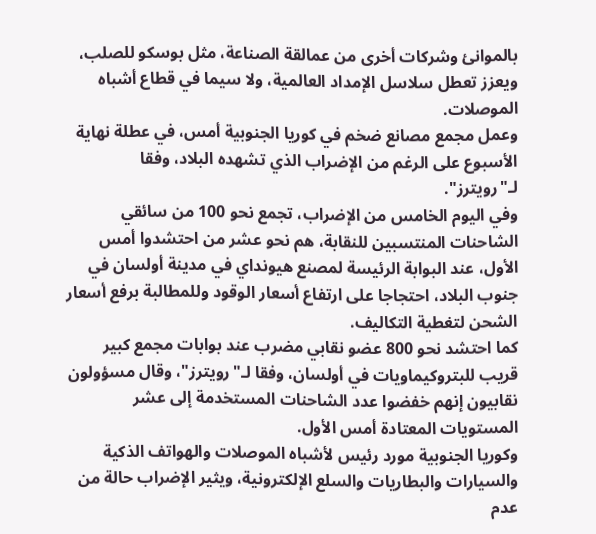بالموانئ وشركات أخرى من عمالقة الصناعة، مثل بوسكو للصلب، ويعزز تعطل سلاسل الإمداد العالمية، ولا سيما في قطاع أشباه الموصلات.
وعمل مجمع مصانع ضخم في كوريا الجنوبية أمس، في عطلة نهاية الأسبوع على الرغم من الإضراب الذي تشهده البلاد، وفقا لـ"رويترز".
وفي اليوم الخامس من الإضراب، تجمع نحو 100 من سائقي الشاحنات المنتسبين للنقابة، هم نحو عشر من احتشدوا أمس الأول، عند البوابة الرئيسة لمصنع هيونداي في مدينة أولسان في جنوب البلاد، احتجاجا على ارتفاع أسعار الوقود وللمطالبة برفع أسعار الشحن لتغطية التكاليف.
كما احتشد نحو 800 عضو نقابي مضرب عند بوابات مجمع كبير قريب للبتروكيماويات في أولسان، وفقا لـ"رويترز"، وقال مسؤولون نقابيون إنهم خفضوا عدد الشاحنات المستخدمة إلى عشر المستويات المعتادة أمس الأول.
وكوريا الجنوبية مورد رئيس لأشباه الموصلات والهواتف الذكية والسيارات والبطاريات والسلع الإلكترونية، ويثير الإضراب حالة من عدم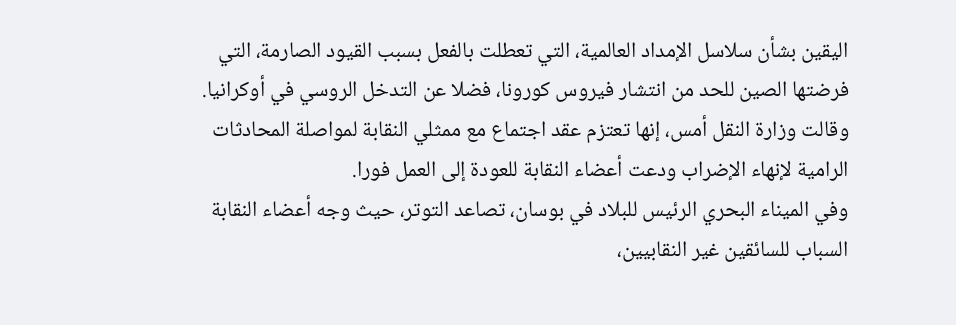اليقين بشأن سلاسل الإمداد العالمية، التي تعطلت بالفعل بسبب القيود الصارمة، التي فرضتها الصين للحد من انتشار فيروس كورونا، فضلا عن التدخل الروسي في أوكرانيا.
وقالت وزارة النقل أمس، إنها تعتزم عقد اجتماع مع ممثلي النقابة لمواصلة المحادثات الرامية لإنهاء الإضراب ودعت أعضاء النقابة للعودة إلى العمل فورا.
وفي الميناء البحري الرئيس للبلاد في بوسان، تصاعد التوتر، حيث وجه أعضاء النقابة السباب للسائقين غير النقابيين،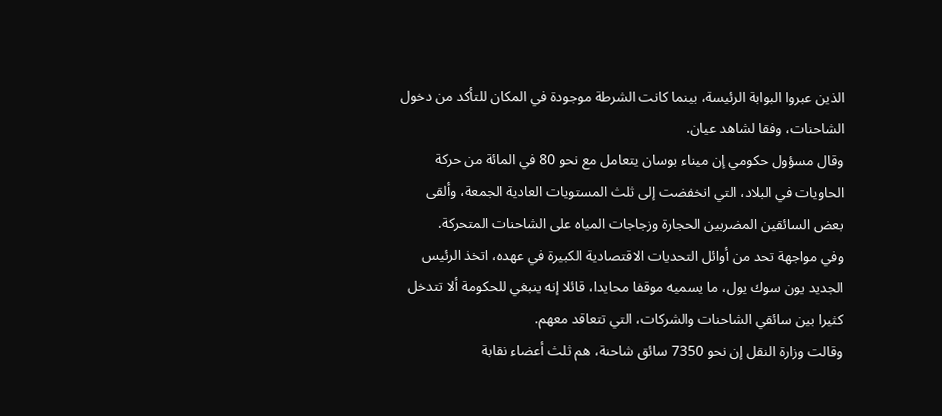الذين عبروا البوابة الرئيسة، بينما كانت الشرطة موجودة في المكان للتأكد من دخول الشاحنات، وفقا لشاهد عيان.
وقال مسؤول حكومي إن ميناء بوسان يتعامل مع نحو 80 في المائة من حركة الحاويات في البلاد، التي انخفضت إلى ثلث المستويات العادية الجمعة، وألقى بعض السائقين المضربين الحجارة وزجاجات المياه على الشاحنات المتحركة.
وفي مواجهة تحد من أوائل التحديات الاقتصادية الكبيرة في عهده، اتخذ الرئيس الجديد يون سوك يول، ما يسميه موقفا محايدا، قائلا إنه ينبغي للحكومة ألا تتدخل كثيرا بين سائقي الشاحنات والشركات، التي تتعاقد معهم.
وقالت وزارة النقل إن نحو 7350 سائق شاحنة، هم ثلث أعضاء نقابة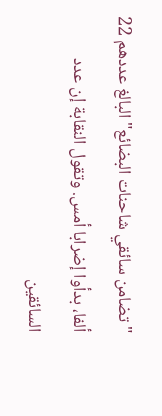"تضامن سائقي شاحنات البضائع" البالغ عددهم 22 ألفا، بدأوا إضرابا أمس. وتقول النقابة إن عدد السائقين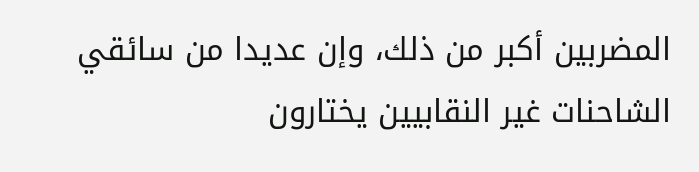المضربين أكبر من ذلك، وإن عديدا من سائقي الشاحنات غير النقابيين يختارون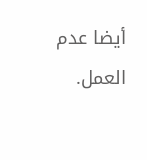أيضا عدم العمل.